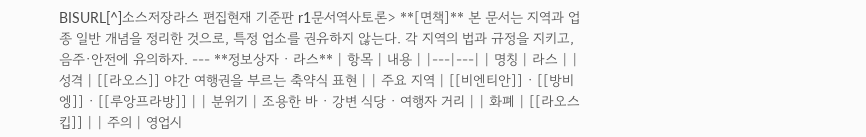BISURL[^]소스저장라스 편집현재 기준판 r1문서역사토론> **[면책]** 본 문서는 지역과 업종 일반 개념을 정리한 것으로, 특정 업소를 권유하지 않는다. 각 지역의 법과 규정을 지키고, 음주·안전에 유의하자. --- **정보상자 · 라스** | 항목 | 내용 | |---|---| | 명칭 | 라스 | | 성격 | [[라오스]] 야간 여행권을 부르는 축약식 표현 | | 주요 지역 | [[비엔티안]] · [[방비엥]] · [[루앙프라방]] | | 분위기 | 조용한 바 · 강변 식당 · 여행자 거리 | | 화폐 | [[라오스 킵]] | | 주의 | 영업시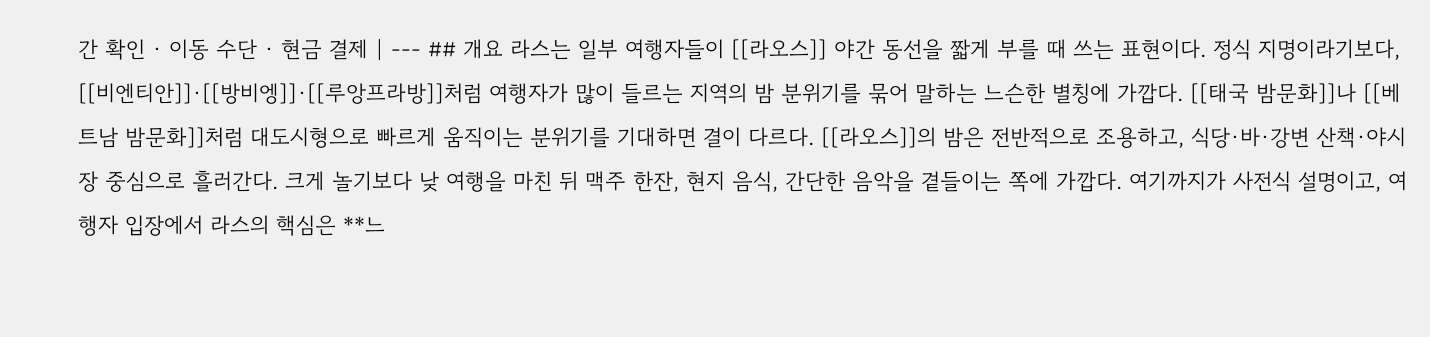간 확인 · 이동 수단 · 현금 결제 | --- ## 개요 라스는 일부 여행자들이 [[라오스]] 야간 동선을 짧게 부를 때 쓰는 표현이다. 정식 지명이라기보다, [[비엔티안]]·[[방비엥]]·[[루앙프라방]]처럼 여행자가 많이 들르는 지역의 밤 분위기를 묶어 말하는 느슨한 별칭에 가깝다. [[태국 밤문화]]나 [[베트남 밤문화]]처럼 대도시형으로 빠르게 움직이는 분위기를 기대하면 결이 다르다. [[라오스]]의 밤은 전반적으로 조용하고, 식당·바·강변 산책·야시장 중심으로 흘러간다. 크게 놀기보다 낮 여행을 마친 뒤 맥주 한잔, 현지 음식, 간단한 음악을 곁들이는 쪽에 가깝다. 여기까지가 사전식 설명이고, 여행자 입장에서 라스의 핵심은 **느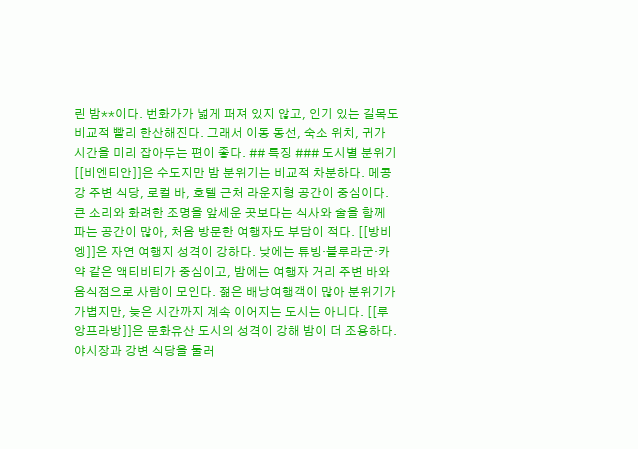린 밤**이다. 번화가가 넓게 퍼져 있지 않고, 인기 있는 길목도 비교적 빨리 한산해진다. 그래서 이동 동선, 숙소 위치, 귀가 시간을 미리 잡아두는 편이 좋다. ## 특징 ### 도시별 분위기 [[비엔티안]]은 수도지만 밤 분위기는 비교적 차분하다. 메콩강 주변 식당, 로컬 바, 호텔 근처 라운지형 공간이 중심이다. 큰 소리와 화려한 조명을 앞세운 곳보다는 식사와 술을 함께 파는 공간이 많아, 처음 방문한 여행자도 부담이 적다. [[방비엥]]은 자연 여행지 성격이 강하다. 낮에는 튜빙·블루라군·카약 같은 액티비티가 중심이고, 밤에는 여행자 거리 주변 바와 음식점으로 사람이 모인다. 젊은 배낭여행객이 많아 분위기가 가볍지만, 늦은 시간까지 계속 이어지는 도시는 아니다. [[루앙프라방]]은 문화유산 도시의 성격이 강해 밤이 더 조용하다. 야시장과 강변 식당을 둘러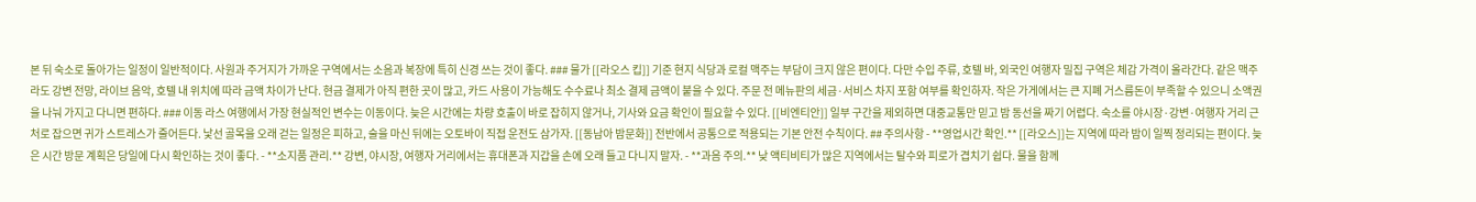본 뒤 숙소로 돌아가는 일정이 일반적이다. 사원과 주거지가 가까운 구역에서는 소음과 복장에 특히 신경 쓰는 것이 좋다. ### 물가 [[라오스 킵]] 기준 현지 식당과 로컬 맥주는 부담이 크지 않은 편이다. 다만 수입 주류, 호텔 바, 외국인 여행자 밀집 구역은 체감 가격이 올라간다. 같은 맥주라도 강변 전망, 라이브 음악, 호텔 내 위치에 따라 금액 차이가 난다. 현금 결제가 아직 편한 곳이 많고, 카드 사용이 가능해도 수수료나 최소 결제 금액이 붙을 수 있다. 주문 전 메뉴판의 세금·서비스 차지 포함 여부를 확인하자. 작은 가게에서는 큰 지폐 거스름돈이 부족할 수 있으니 소액권을 나눠 가지고 다니면 편하다. ### 이동 라스 여행에서 가장 현실적인 변수는 이동이다. 늦은 시간에는 차량 호출이 바로 잡히지 않거나, 기사와 요금 확인이 필요할 수 있다. [[비엔티안]] 일부 구간을 제외하면 대중교통만 믿고 밤 동선을 짜기 어렵다. 숙소를 야시장·강변·여행자 거리 근처로 잡으면 귀가 스트레스가 줄어든다. 낯선 골목을 오래 걷는 일정은 피하고, 술을 마신 뒤에는 오토바이 직접 운전도 삼가자. [[동남아 밤문화]] 전반에서 공통으로 적용되는 기본 안전 수칙이다. ## 주의사항 - **영업시간 확인.** [[라오스]]는 지역에 따라 밤이 일찍 정리되는 편이다. 늦은 시간 방문 계획은 당일에 다시 확인하는 것이 좋다. - **소지품 관리.** 강변, 야시장, 여행자 거리에서는 휴대폰과 지갑을 손에 오래 들고 다니지 말자. - **과음 주의.** 낮 액티비티가 많은 지역에서는 탈수와 피로가 겹치기 쉽다. 물을 함께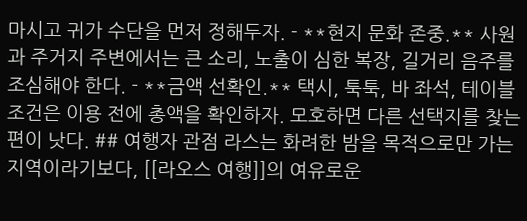마시고 귀가 수단을 먼저 정해두자. - **현지 문화 존중.** 사원과 주거지 주변에서는 큰 소리, 노출이 심한 복장, 길거리 음주를 조심해야 한다. - **금액 선확인.** 택시, 툭툭, 바 좌석, 테이블 조건은 이용 전에 총액을 확인하자. 모호하면 다른 선택지를 찾는 편이 낫다. ## 여행자 관점 라스는 화려한 밤을 목적으로만 가는 지역이라기보다, [[라오스 여행]]의 여유로운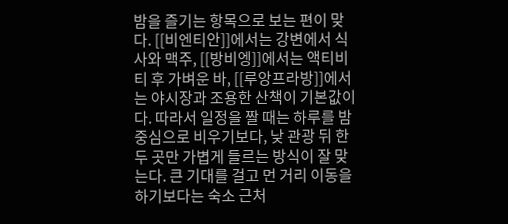밤을 즐기는 항목으로 보는 편이 맞다. [[비엔티안]]에서는 강변에서 식사와 맥주, [[방비엥]]에서는 액티비티 후 가벼운 바, [[루앙프라방]]에서는 야시장과 조용한 산책이 기본값이다. 따라서 일정을 짤 때는 하루를 밤 중심으로 비우기보다, 낮 관광 뒤 한두 곳만 가볍게 들르는 방식이 잘 맞는다. 큰 기대를 걸고 먼 거리 이동을 하기보다는 숙소 근처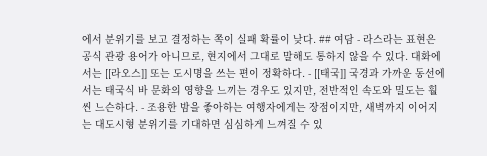에서 분위기를 보고 결정하는 쪽이 실패 확률이 낮다. ## 여담 - 라스라는 표현은 공식 관광 용어가 아니므로, 현지에서 그대로 말해도 통하지 않을 수 있다. 대화에서는 [[라오스]] 또는 도시명을 쓰는 편이 정확하다. - [[태국]] 국경과 가까운 동선에서는 태국식 바 문화의 영향을 느끼는 경우도 있지만, 전반적인 속도와 밀도는 훨씬 느슨하다. - 조용한 밤을 좋아하는 여행자에게는 장점이지만, 새벽까지 이어지는 대도시형 분위기를 기대하면 심심하게 느껴질 수 있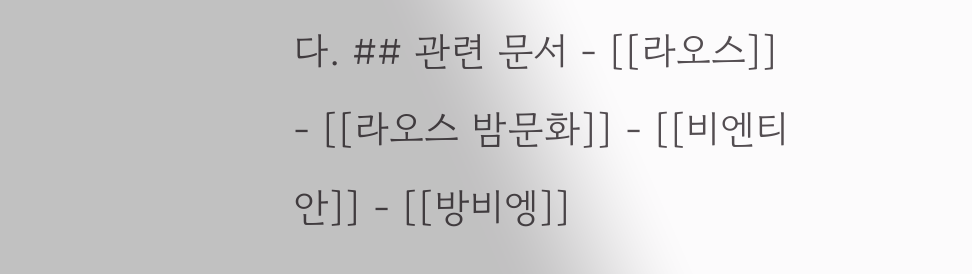다. ## 관련 문서 - [[라오스]] - [[라오스 밤문화]] - [[비엔티안]] - [[방비엥]]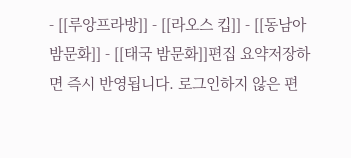- [[루앙프라방]] - [[라오스 킵]] - [[동남아 밤문화]] - [[태국 밤문화]]편집 요약저장하면 즉시 반영됩니다. 로그인하지 않은 편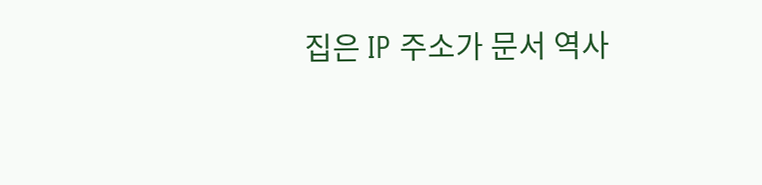집은 IP 주소가 문서 역사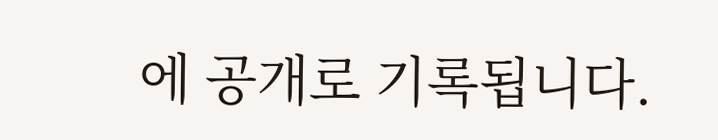에 공개로 기록됩니다.